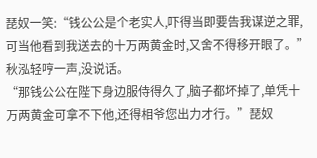琵奴一笑:“钱公公是个老实人,吓得当即要告我谋逆之罪,可当他看到我送去的十万两黄金时,又舍不得移开眼了。”
秋泓轻哼一声,没说话。
“那钱公公在陛下身边服侍得久了,脑子都坏掉了,单凭十万两黄金可拿不下他,还得相爷您出力才行。”琵奴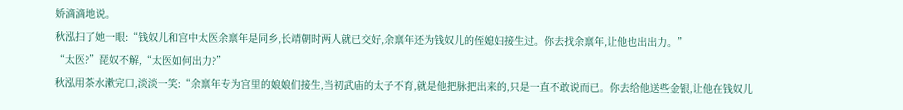娇滴滴地说。
秋泓扫了她一眼:“钱奴儿和宫中太医余禀年是同乡,长靖朝时两人就已交好,余禀年还为钱奴儿的侄媳妇接生过。你去找余禀年,让他也出出力。”
“太医?”琵奴不解,“太医如何出力?”
秋泓用茶水漱完口,淡淡一笑:“余禀年专为宫里的娘娘们接生,当初武庙的太子不育,就是他把脉把出来的,只是一直不敢说而已。你去给他送些金银,让他在钱奴儿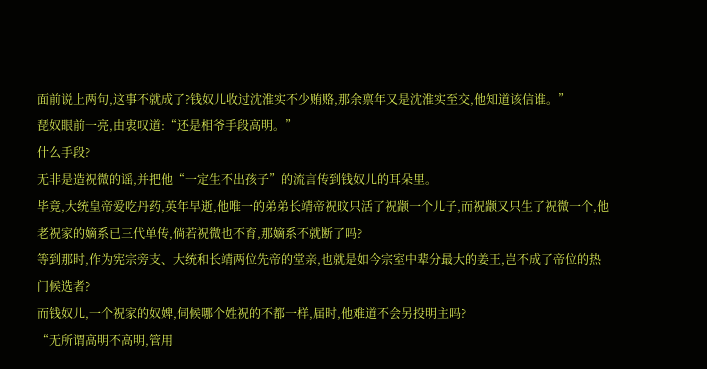面前说上两句,这事不就成了?钱奴儿收过沈淮实不少贿赂,那余禀年又是沈淮实至交,他知道该信谁。”
琵奴眼前一亮,由衷叹道:“还是相爷手段高明。”
什么手段?
无非是造祝微的谣,并把他“一定生不出孩子”的流言传到钱奴儿的耳朵里。
毕竟,大统皇帝爱吃丹药,英年早逝,他唯一的弟弟长靖帝祝旼只活了祝颛一个儿子,而祝颛又只生了祝微一个,他老祝家的嫡系已三代单传,倘若祝微也不育,那嫡系不就断了吗?
等到那时,作为宪宗旁支、大统和长靖两位先帝的堂亲,也就是如今宗室中辈分最大的姜王,岂不成了帝位的热门候选者?
而钱奴儿,一个祝家的奴婢,伺候哪个姓祝的不都一样,届时,他难道不会另投明主吗?
“无所谓高明不高明,管用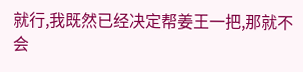就行,我既然已经决定帮姜王一把,那就不会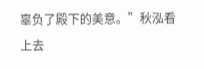辜负了殿下的美意。”秋泓看上去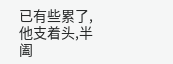已有些累了,他支着头,半阖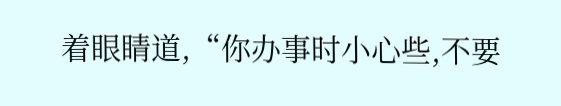着眼睛道,“你办事时小心些,不要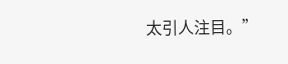太引人注目。”